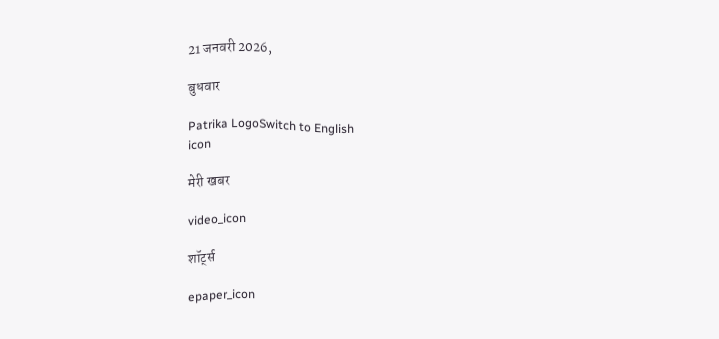21 जनवरी 2026,

बुधवार

Patrika LogoSwitch to English
icon

मेरी खबर

video_icon

शॉर्ट्स

epaper_icon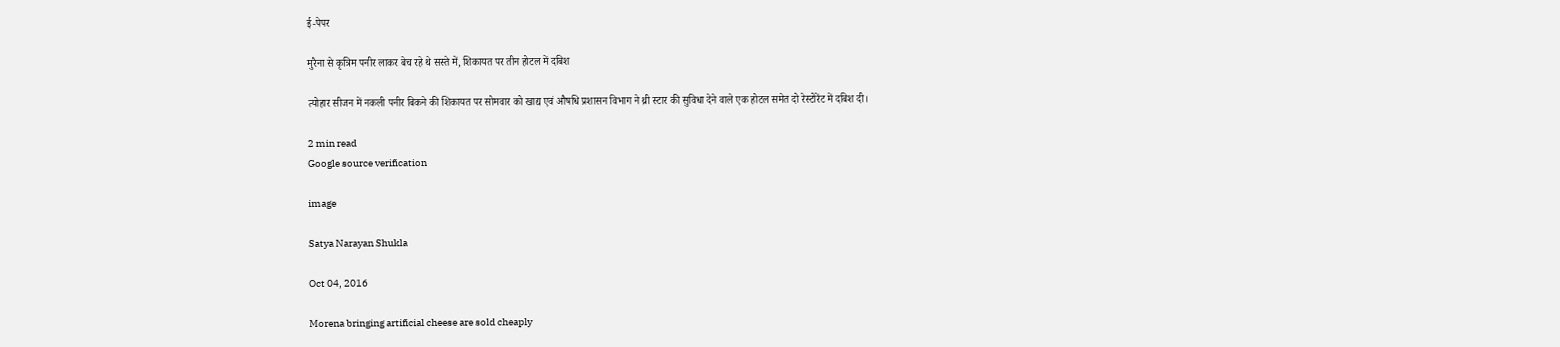ई-पेपर

मुरैना से कृत्रिम पनीर लाकर बेच रहे थे सस्ते में, शिकायत पर तीन होटल में दबिश

त्योहार सीजन में नकली पनीर बिकने की शिकायत पर सोमवार को खाद्य एवं औषधि प्रशासन विभाग ने थ्री स्टार की सुविधा देने वाले एक होटल समेत दो रेस्टोरेंट में दबिश दी।

2 min read
Google source verification

image

Satya Narayan Shukla

Oct 04, 2016

Morena bringing artificial cheese are sold cheaply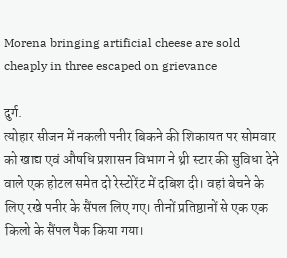Morena bringing artificial cheese are sold cheaply in three escaped on grievance

दुर्ग.
त्योहार सीजन में नकली पनीर बिकने की शिकायत पर सोमवार को खाद्य एवं औषधि प्रशासन विभाग ने थ्री स्टार की सुविधा देने वाले एक होटल समेत दो रेस्टोरेंट में दबिश दी। वहां बेचने के लिए रखे पनीर के सैंपल लिए गए। तीनों प्रतिष्ठानों से एक एक किलो के सैंपल पैक किया गया।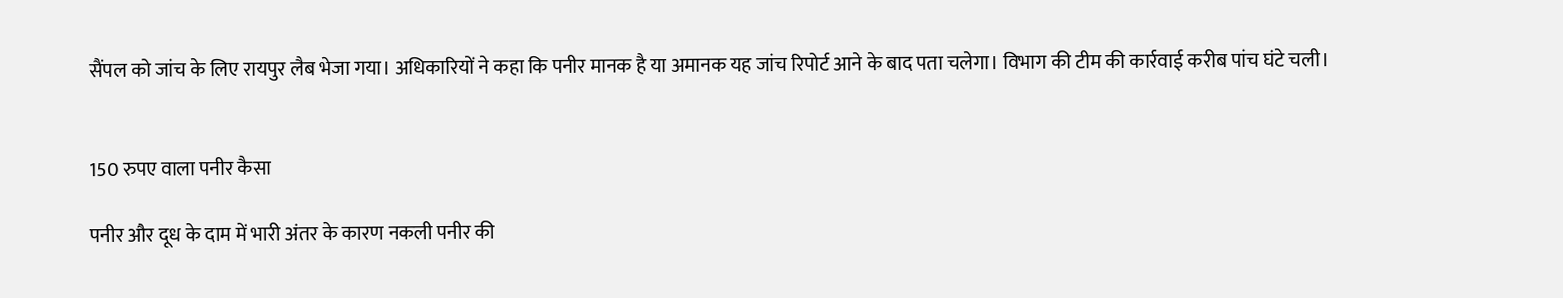सैंपल को जांच के लिए रायपुर लैब भेजा गया। अधिकारियों ने कहा कि पनीर मानक है या अमानक यह जांच रिपोर्ट आने के बाद पता चलेगा। विभाग की टीम की कार्रवाई करीब पांच घंटे चली।


150 रुपए वाला पनीर कैसा

पनीर और दूध के दाम में भारी अंतर के कारण नकली पनीर की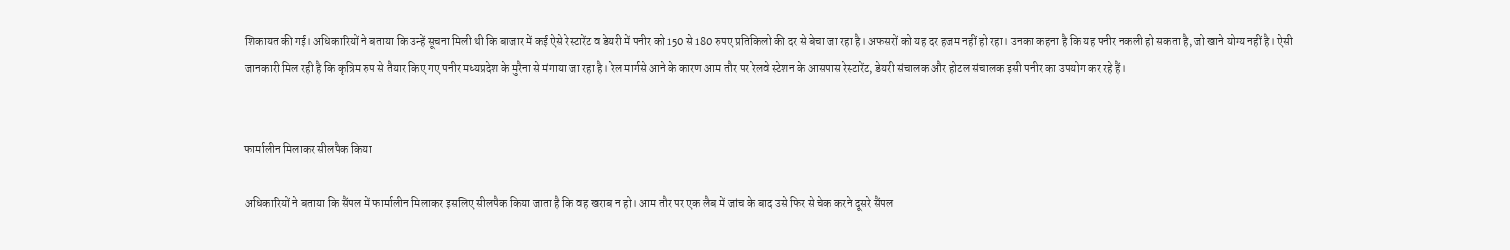शिकायत की गई। अधिकारियों ने बताया कि उन्हें सूचना मिली थी कि बाजार में कई ऐसे रेस्टारेंट व डेयरी में पनीर को 150 से 180 रुपए प्रतिकिलो की दर से बेचा जा रहा है। अफसरों को यह दर हजम नहीं हो रहा। उनका कहना है कि यह पनीर नकली हो सकता है, जो खाने योग्य नहीं है। ऐसी जानकारी मिल रही है कि कृत्रिम रुप से तैयार किए गए पनीर मध्यप्रदेश के मुरैना से मंगाया जा रहा है। रेल मार्गसे आने के कारण आम तौर पर रेलवे स्टेशन के आसपास रेस्टारेंट, डेयरी संचालक और होटल संचालक इसी पनीर का उपयोग कर रहे हैं।


फार्मालीन मिलाकर सीलपैक किया

अधिकारियों ने बताया कि सैंपल में फार्मालीन मिलाकर इसलिए सीलपैक किया जाता है कि वह खराब न हो। आम तौर पर एक लैब में जांच के बाद उसे फिर से चेक करने दूसरे सैंपल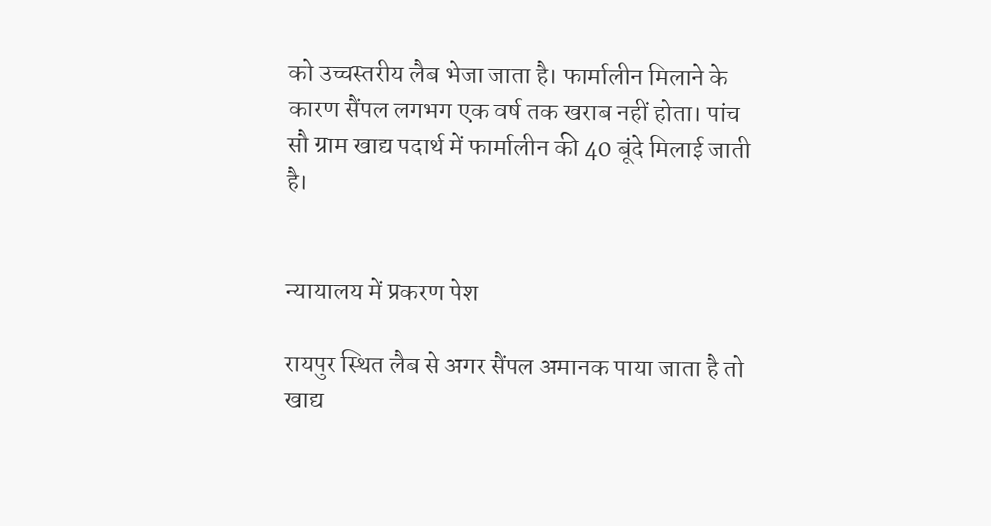को उच्चस्तरीय लैब भेजा जाता है। फार्मालीन मिलाने के कारण सैंपल लगभग एक वर्ष तक खराब नहीं होता। पांच सौ ग्राम खाद्य पदार्थ में फार्मालीन की 40 बूंदे मिलाई जाती है।


न्यायालय में प्रकरण पेश

रायपुर स्थित लैब से अगर सैंपल अमानक पाया जाता है तो खाद्य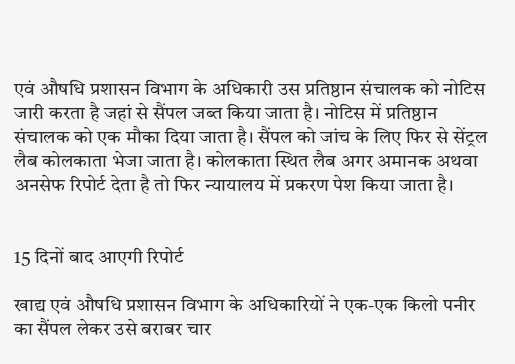एवं औषधि प्रशासन विभाग के अधिकारी उस प्रतिष्ठान संचालक को नोटिस जारी करता है जहां से सैंपल जब्त किया जाता है। नोटिस में प्रतिष्ठान संचालक को एक मौका दिया जाता है। सैंपल को जांच के लिए फिर से सेंट्रल लैब कोलकाता भेजा जाता है। कोलकाता स्थित लैब अगर अमानक अथवा अनसेफ रिपोर्ट देता है तो फिर न्यायालय में प्रकरण पेश किया जाता है।


15 दिनों बाद आएगी रिपोर्ट

खाद्य एवं औषधि प्रशासन विभाग के अधिकारियों ने एक-एक किलो पनीर का सैंपल लेकर उसे बराबर चार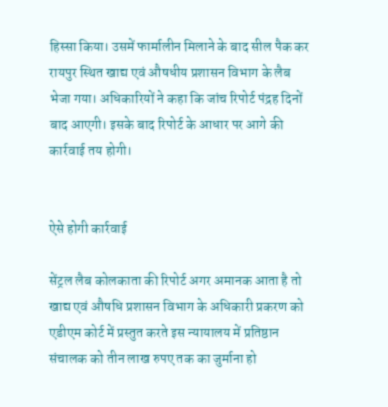हिस्सा किया। उसमें फार्मालीन मिलाने के बाद सील पैक कर रायपुर स्थित खाद्य एवं औषधीय प्रशासन विभाग के लैब भेजा गया। अधिकारियों ने कहा कि जांच रिपोर्ट पंद्रह दिनों बाद आएगी। इसके बाद रिपोर्ट के आधार पर आगे की कार्रवाई तय होगी।


ऐसे होगी कार्रवाई

सेंट्रल लैब कोलकाता की रिपोर्ट अगर अमानक आता है तो खाद्य एवं औषधि प्रशासन विभाग के अधिकारी प्रकरण को एडीएम कोर्ट में प्रस्तुत करते इस न्यायालय में प्रतिष्ठान संचालक को तीन लाख रुपए तक का जुर्माना हो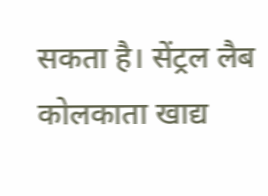सकता है। सेंट्रल लैब कोलकाता खाद्य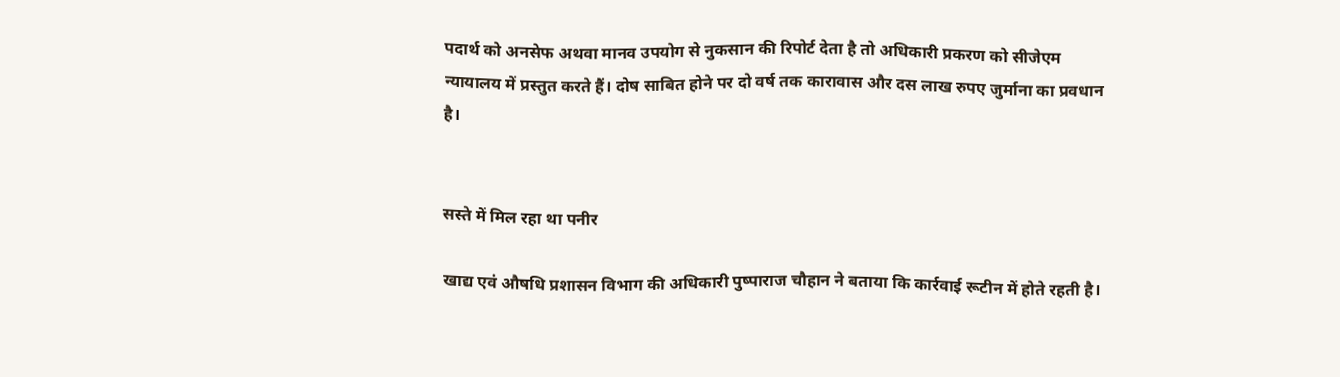पदार्थ को अनसेफ अथवा मानव उपयोग से नुकसान की रिपोर्ट देता है तो अधिकारी प्रकरण को सीजेएम न्यायालय में प्रस्तुत करते हैं। दोष साबित होने पर दो वर्ष तक कारावास और दस लाख रुपए जुर्माना का प्रवधान है।


सस्ते में मिल रहा था पनीर

खाद्य एवं औषधि प्रशासन विभाग की अधिकारी पुष्पाराज चौहान ने बताया कि कार्रवाई रूटीन में होते रहती है।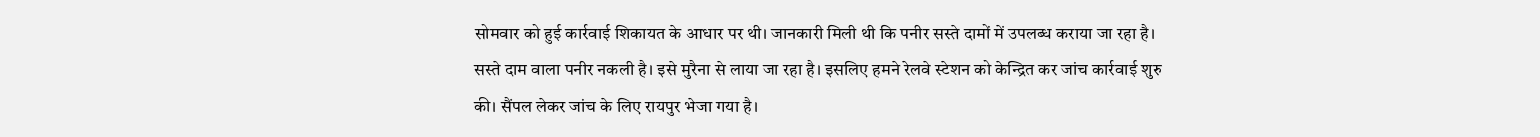सोमवार को हुई कार्रवाई शिकायत के आधार पर थी। जानकारी मिली थी कि पनीर सस्ते दामों में उपलब्ध कराया जा रहा है। सस्ते दाम वाला पनीर नकली है। इसे मुरैना से लाया जा रहा है। इसलिए हमने रेलवे स्टेशन को केन्द्रित कर जांच कार्रवाई शुरु की। सैंपल लेकर जांच के लिए रायपुर भेजा गया है।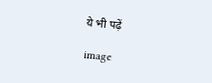ये भी पढ़ें

image